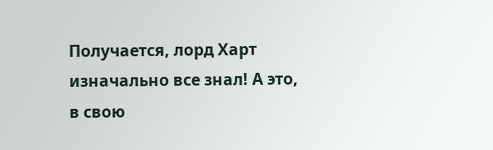Получается, лорд Харт изначально все знал! А это, в свою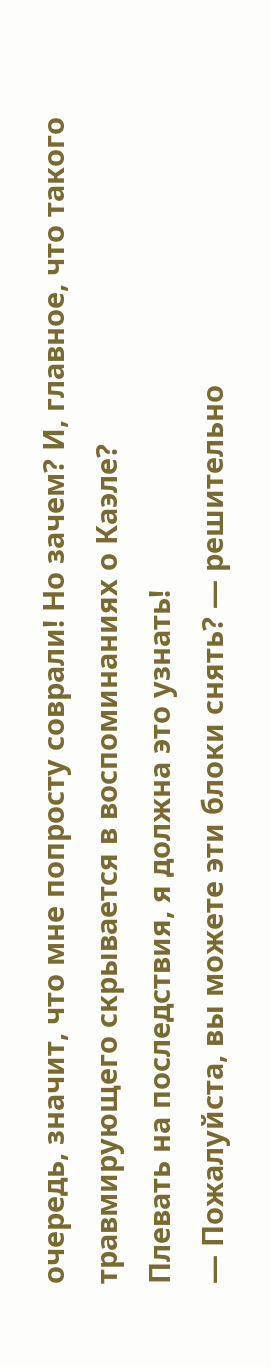очередь, значит, что мне попросту соврали! Но зачем? И, главное, что такого травмирующего скрывается в воспоминаниях о Каэле?
Плевать на последствия, я должна это узнать!
— Пожалуйста, вы можете эти блоки снять? — решительно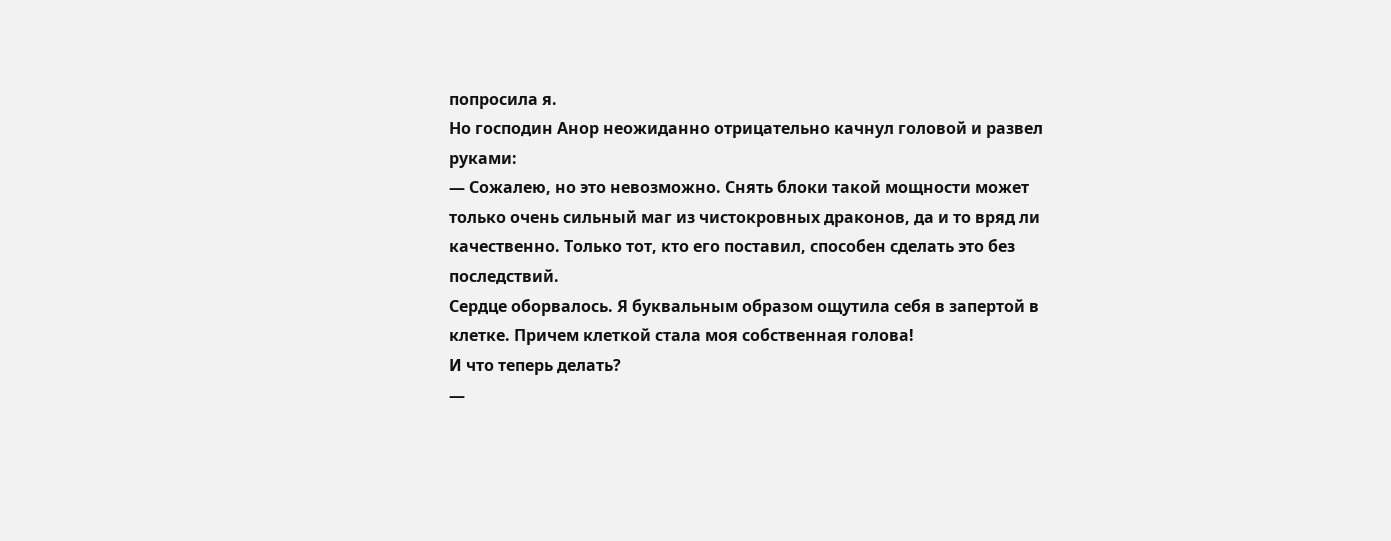попросила я.
Но господин Анор неожиданно отрицательно качнул головой и развел руками:
— Сожалею, но это невозможно. Снять блоки такой мощности может только очень сильный маг из чистокровных драконов, да и то вряд ли качественно. Только тот, кто его поставил, способен сделать это без последствий.
Сердце оборвалось. Я буквальным образом ощутила себя в запертой в клетке. Причем клеткой стала моя собственная голова!
И что теперь делать?
—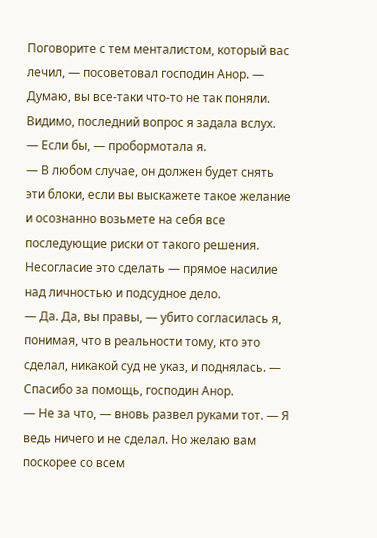Поговорите с тем менталистом, который вас лечил, — посоветовал господин Анор. — Думаю, вы все-таки что-то не так поняли.
Видимо, последний вопрос я задала вслух.
— Если бы, — пробормотала я.
— В любом случае, он должен будет снять эти блоки, если вы выскажете такое желание и осознанно возьмете на себя все последующие риски от такого решения. Несогласие это сделать — прямое насилие над личностью и подсудное дело.
— Да. Да, вы правы, — убито согласилась я, понимая, что в реальности тому, кто это сделал, никакой суд не указ, и поднялась. — Спасибо за помощь, господин Анор.
— Не за что, — вновь развел руками тот. — Я ведь ничего и не сделал. Но желаю вам поскорее со всем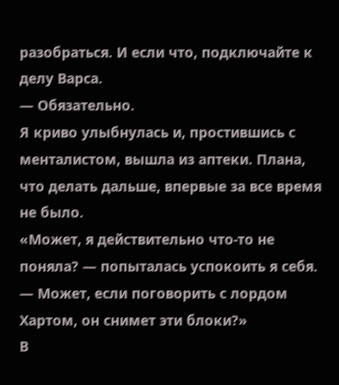разобраться. И если что, подключайте к делу Варса.
— Обязательно.
Я криво улыбнулась и, простившись с менталистом, вышла из аптеки. Плана, что делать дальше, впервые за все время не было.
«Может, я действительно что-то не поняла? — попыталась успокоить я себя. — Может, если поговорить с лордом Хартом, он снимет эти блоки?»
В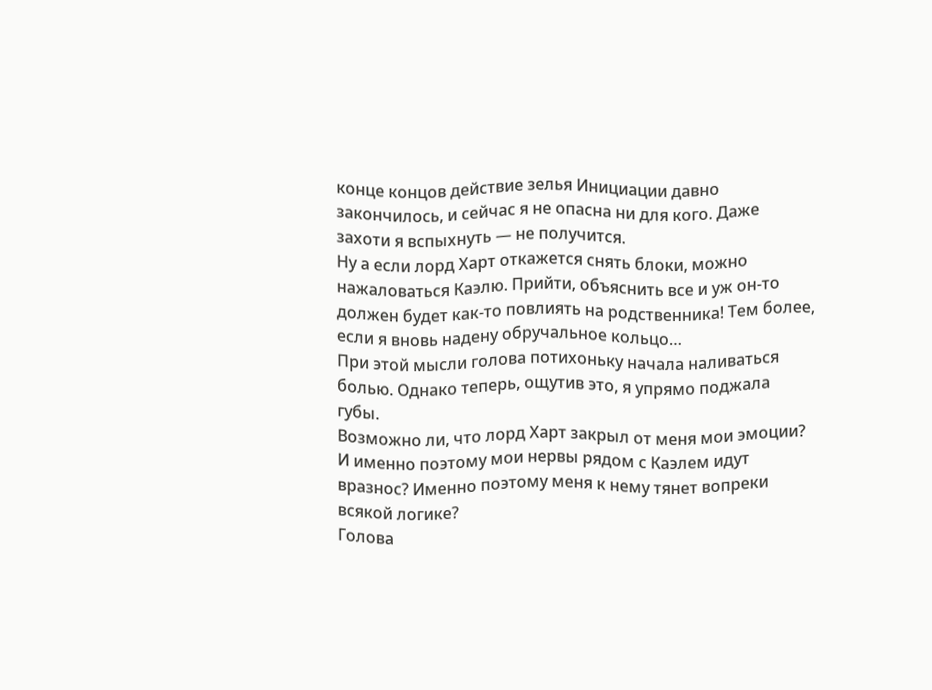конце концов действие зелья Инициации давно закончилось, и сейчас я не опасна ни для кого. Даже захоти я вспыхнуть — не получится.
Ну а если лорд Харт откажется снять блоки, можно нажаловаться Каэлю. Прийти, объяснить все и уж он-то должен будет как-то повлиять на родственника! Тем более, если я вновь надену обручальное кольцо…
При этой мысли голова потихоньку начала наливаться болью. Однако теперь, ощутив это, я упрямо поджала губы.
Возможно ли, что лорд Харт закрыл от меня мои эмоции? И именно поэтому мои нервы рядом с Каэлем идут вразнос? Именно поэтому меня к нему тянет вопреки всякой логике?
Голова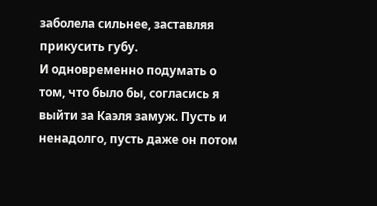заболела сильнее, заставляя прикусить губу.
И одновременно подумать о том, что было бы, согласись я выйти за Каэля замуж. Пусть и ненадолго, пусть даже он потом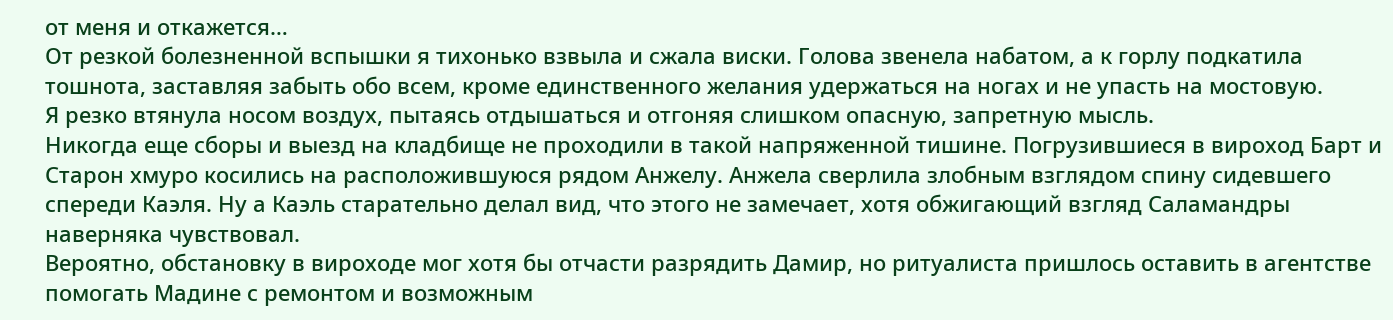от меня и откажется…
От резкой болезненной вспышки я тихонько взвыла и сжала виски. Голова звенела набатом, а к горлу подкатила тошнота, заставляя забыть обо всем, кроме единственного желания удержаться на ногах и не упасть на мостовую.
Я резко втянула носом воздух, пытаясь отдышаться и отгоняя слишком опасную, запретную мысль.
Никогда еще сборы и выезд на кладбище не проходили в такой напряженной тишине. Погрузившиеся в вироход Барт и Старон хмуро косились на расположившуюся рядом Анжелу. Анжела сверлила злобным взглядом спину сидевшего спереди Каэля. Ну а Каэль старательно делал вид, что этого не замечает, хотя обжигающий взгляд Саламандры наверняка чувствовал.
Вероятно, обстановку в вироходе мог хотя бы отчасти разрядить Дамир, но ритуалиста пришлось оставить в агентстве помогать Мадине с ремонтом и возможным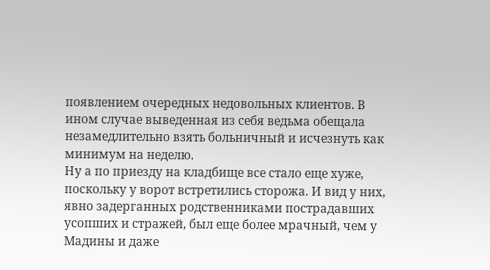появлением очередных недовольных клиентов. В ином случае выведенная из себя ведьма обещала незамедлительно взять больничный и исчезнуть как минимум на неделю.
Ну а по приезду на кладбище все стало еще хуже, поскольку у ворот встретились сторожа. И вид у них, явно задерганных родственниками пострадавших усопших и стражей, был еще более мрачный, чем у Мадины и даже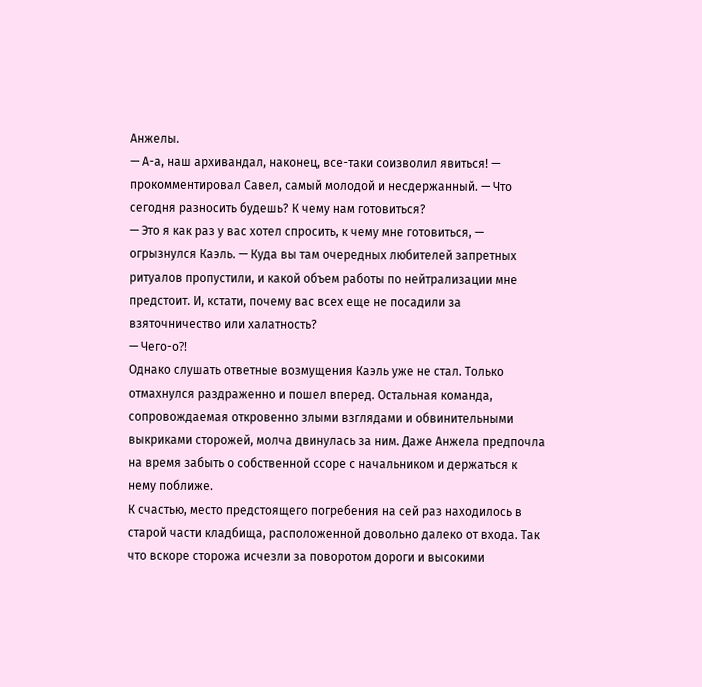Анжелы.
— А-а, наш архивандал, наконец, все-таки соизволил явиться! — прокомментировал Савел, самый молодой и несдержанный. — Что сегодня разносить будешь? К чему нам готовиться?
— Это я как раз у вас хотел спросить, к чему мне готовиться, — огрызнулся Каэль. — Куда вы там очередных любителей запретных ритуалов пропустили, и какой объем работы по нейтрализации мне предстоит. И, кстати, почему вас всех еще не посадили за взяточничество или халатность?
— Чего-о⁈
Однако слушать ответные возмущения Каэль уже не стал. Только отмахнулся раздраженно и пошел вперед. Остальная команда, сопровождаемая откровенно злыми взглядами и обвинительными выкриками сторожей, молча двинулась за ним. Даже Анжела предпочла на время забыть о собственной ссоре с начальником и держаться к нему поближе.
К счастью, место предстоящего погребения на сей раз находилось в старой части кладбища, расположенной довольно далеко от входа. Так что вскоре сторожа исчезли за поворотом дороги и высокими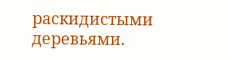раскидистыми деревьями.